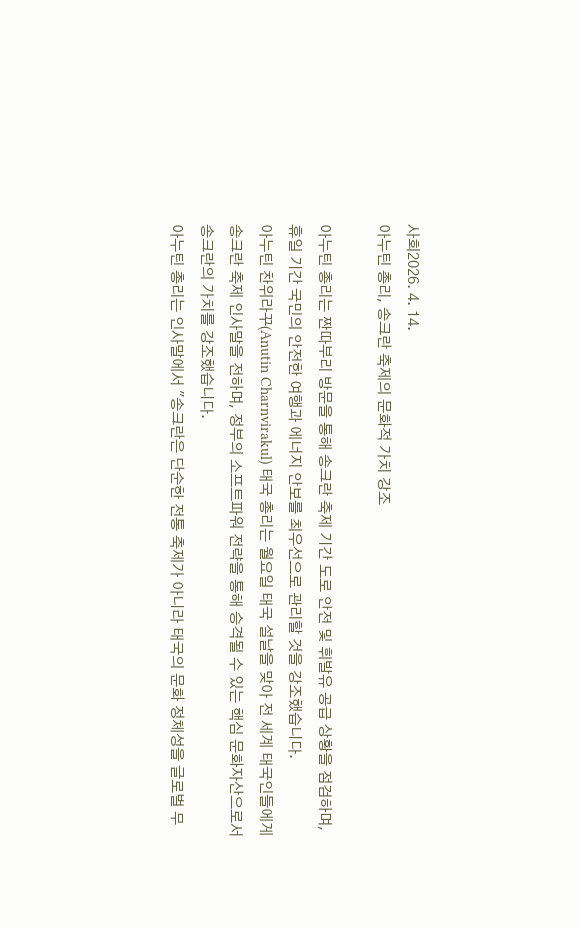사회2026. 4. 14.
아누틴 총리, 송크란 축제의 문화적 가치 강조

아누틴 총리는 짠따부리 방문을 통해 송크란 축제 기간 도로 안전 및 휘발유 공급 상황을 점검하며, 휴일 기간 국민의 안전한 여행과 에너지 안보를 최우선으로 관리할 것을 강조했습니다.
아누틴 찬위라꾸(Anutin Charnvirakul) 태국 총리는 월요일 태국 설날을 맞아 전 세계 태국인들에게 송크란 축제 인사말을 전하며, 정부의 소프트파워 전략을 통해 승격될 수 있는 핵심 문화자산으로서 송크란의 가치를 강조했습니다.
아누틴 총리는 인사말에서 "송크란은 단순한 전통 축제가 아니라 태국의 문화 정체성을 글로벌 무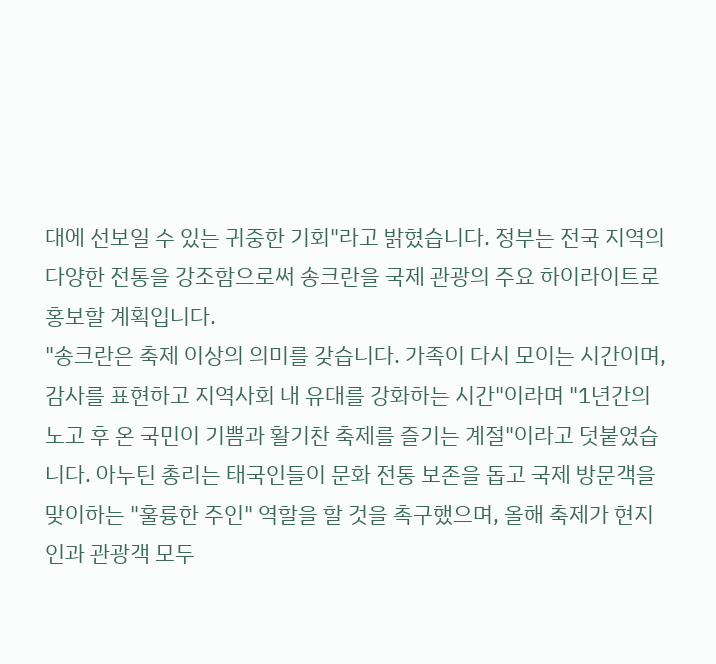대에 선보일 수 있는 귀중한 기회"라고 밝혔습니다. 정부는 전국 지역의 다양한 전통을 강조함으로써 송크란을 국제 관광의 주요 하이라이트로 홍보할 계획입니다.
"송크란은 축제 이상의 의미를 갖습니다. 가족이 다시 모이는 시간이며, 감사를 표현하고 지역사회 내 유대를 강화하는 시간"이라며 "1년간의 노고 후 온 국민이 기쁨과 활기찬 축제를 즐기는 계절"이라고 덧붙였습니다. 아누틴 총리는 태국인들이 문화 전통 보존을 돕고 국제 방문객을 맞이하는 "훌륭한 주인" 역할을 할 것을 촉구했으며, 올해 축제가 현지인과 관광객 모두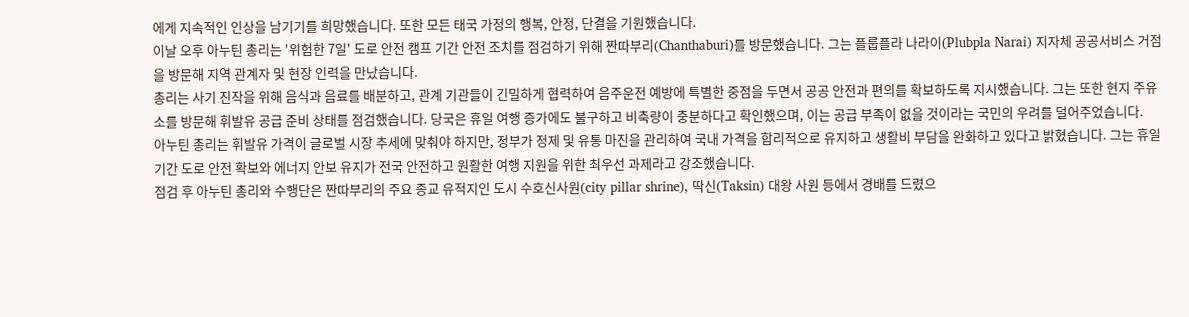에게 지속적인 인상을 남기기를 희망했습니다. 또한 모든 태국 가정의 행복, 안정, 단결을 기원했습니다.
이날 오후 아누틴 총리는 '위험한 7일' 도로 안전 캠프 기간 안전 조치를 점검하기 위해 짠따부리(Chanthaburi)를 방문했습니다. 그는 플룹플라 나라이(Plubpla Narai) 지자체 공공서비스 거점을 방문해 지역 관계자 및 현장 인력을 만났습니다.
총리는 사기 진작을 위해 음식과 음료를 배분하고, 관계 기관들이 긴밀하게 협력하여 음주운전 예방에 특별한 중점을 두면서 공공 안전과 편의를 확보하도록 지시했습니다. 그는 또한 현지 주유소를 방문해 휘발유 공급 준비 상태를 점검했습니다. 당국은 휴일 여행 증가에도 불구하고 비축량이 충분하다고 확인했으며, 이는 공급 부족이 없을 것이라는 국민의 우려를 덜어주었습니다.
아누틴 총리는 휘발유 가격이 글로벌 시장 추세에 맞춰야 하지만, 정부가 정제 및 유통 마진을 관리하여 국내 가격을 합리적으로 유지하고 생활비 부담을 완화하고 있다고 밝혔습니다. 그는 휴일 기간 도로 안전 확보와 에너지 안보 유지가 전국 안전하고 원활한 여행 지원을 위한 최우선 과제라고 강조했습니다.
점검 후 아누틴 총리와 수행단은 짠따부리의 주요 종교 유적지인 도시 수호신사원(city pillar shrine), 딱신(Taksin) 대왕 사원 등에서 경배를 드렸으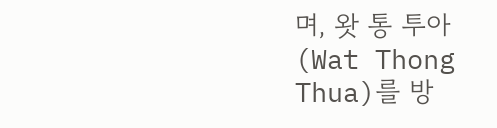며, 왓 통 투아(Wat Thong Thua)를 방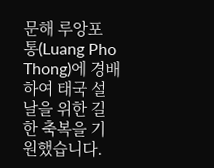문해 루앙포 통(Luang Pho Thong)에 경배하여 태국 설날을 위한 길한 축복을 기원했습니다.